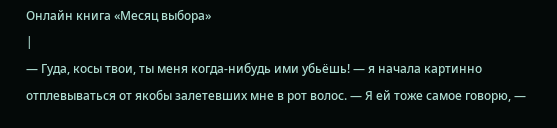Онлайн книга «Месяц выбора»
|
— Гуда, косы твои, ты меня когда-нибудь ими убьёшь! — я начала картинно отплевываться от якобы залетевших мне в рот волос. — Я ей тоже самое говорю, —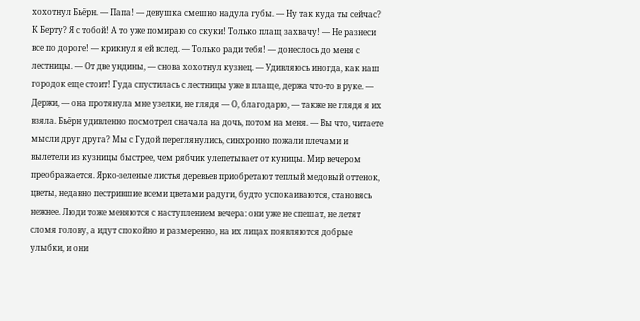хохотнул Бьёрн. — Папа! — девушка смешно надула губы. — Ну так куда ты сейчас? К Берту? Я с тобой! А то уже помираю со скуки! Только плащ захвачу! — Не разнеси все по дороге! — крикнул я ей вслед. — Только ради тебя! — донеслось до меня с лестницы. — От две ундины, — снова хохотнул кузнец. — Удивляюсь иногда, как наш городок еще стоит! Гуда спустилась с лестницы уже в плаще, держа что-то в руке. — Держи, — она протянула мне узелки, не глядя — О, благодарю, — также не глядя я их взяла. Бьёрн удивленно посмотрел сначала на дочь, потом на меня. — Вы что, читаете мысли друг друга? Мы с Гудой переглянулись, синхронно пожали плечами и вылетели из кузницы быстрее, чем рябчик улепетывает от куницы. Мир вечером преображается. Ярко-зеленые листья деревьев приобретают теплый медовый оттенок, цветы, недавно пестрившие всеми цветами радуги, будто успокаиваются, становясь нежнее. Люди тоже меняются с наступлением вечера: они уже не спешат, не летят сломя голову, а идут спокойно и размеренно, на их лицах появляются добрые улыбки, и они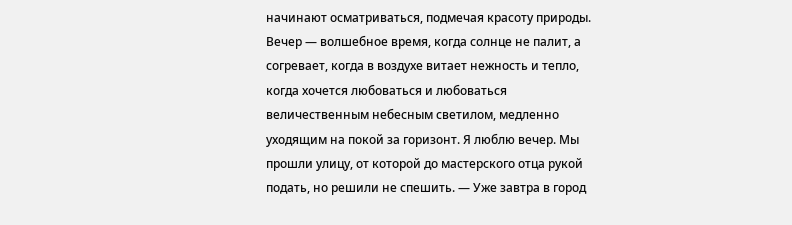начинают осматриваться, подмечая красоту природы. Вечер — волшебное время, когда солнце не палит, а согревает, когда в воздухе витает нежность и тепло, когда хочется любоваться и любоваться величественным небесным светилом, медленно уходящим на покой за горизонт. Я люблю вечер. Мы прошли улицу, от которой до мастерского отца рукой подать, но решили не спешить. — Уже завтра в город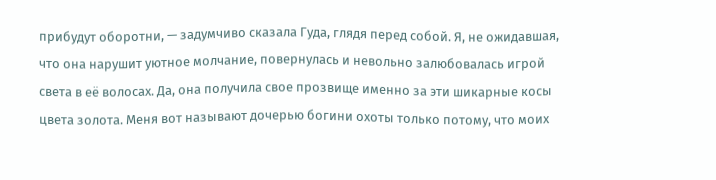прибудут оборотни, — задумчиво сказала Гуда, глядя перед собой. Я, не ожидавшая, что она нарушит уютное молчание, повернулась и невольно залюбовалась игрой света в её волосах. Да, она получила свое прозвище именно за эти шикарные косы цвета золота. Меня вот называют дочерью богини охоты только потому, что моих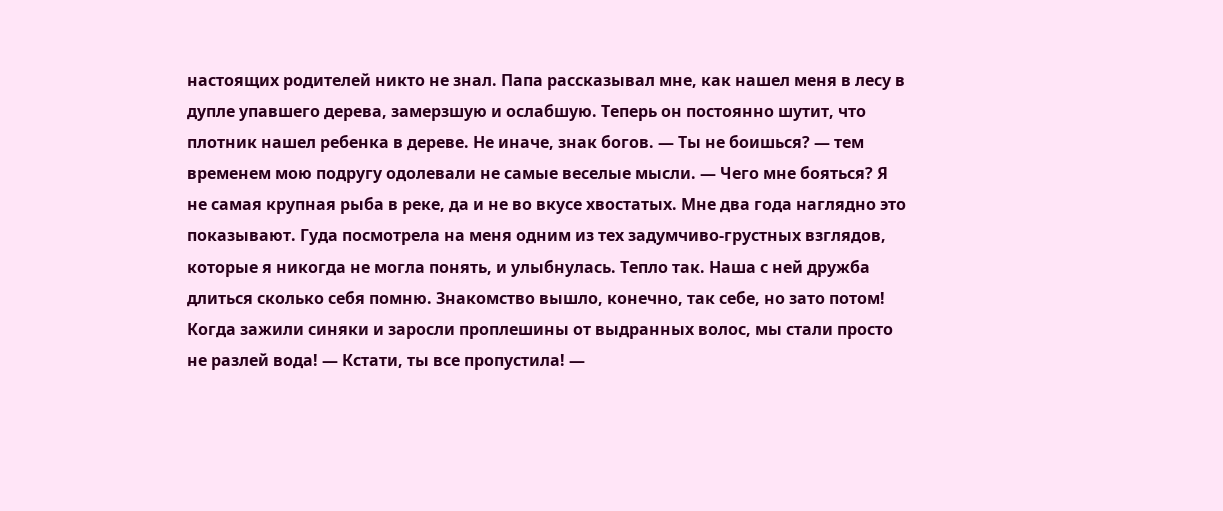настоящих родителей никто не знал. Папа рассказывал мне, как нашел меня в лесу в дупле упавшего дерева, замерзшую и ослабшую. Теперь он постоянно шутит, что плотник нашел ребенка в дереве. Не иначе, знак богов. — Ты не боишься? — тем временем мою подругу одолевали не самые веселые мысли. — Чего мне бояться? Я не самая крупная рыба в реке, да и не во вкусе хвостатых. Мне два года наглядно это показывают. Гуда посмотрела на меня одним из тех задумчиво-грустных взглядов, которые я никогда не могла понять, и улыбнулась. Тепло так. Наша с ней дружба длиться сколько себя помню. Знакомство вышло, конечно, так себе, но зато потом! Когда зажили синяки и заросли проплешины от выдранных волос, мы стали просто не разлей вода! — Кстати, ты все пропустила! —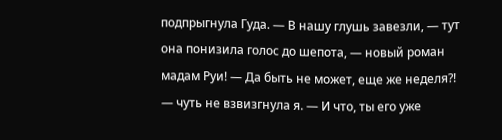подпрыгнула Гуда. — В нашу глушь завезли, — тут она понизила голос до шепота, — новый роман мадам Руи! — Да быть не может, еще же неделя?! — чуть не взвизгнула я. — И что, ты его уже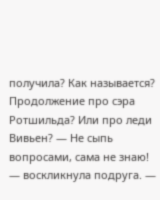получила? Как называется? Продолжение про сэра Ротшильда? Или про леди Вивьен? — Не сыпь вопросами, сама не знаю! — воскликнула подруга. —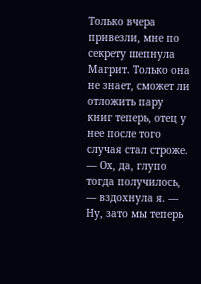Только вчера привезли, мне по секрету шепнула Магрит. Только она не знает, сможет ли отложить пару книг теперь, отец у нее после того случая стал строже. — Ох, да, глупо тогда получилось, — вздохнула я. — Ну, зато мы теперь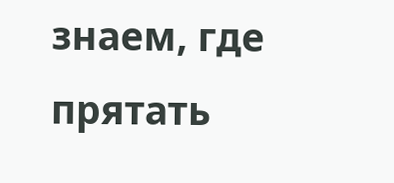знаем, где прятать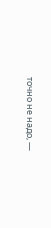точно не надо, —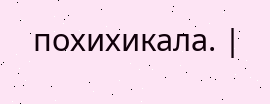похихикала. |